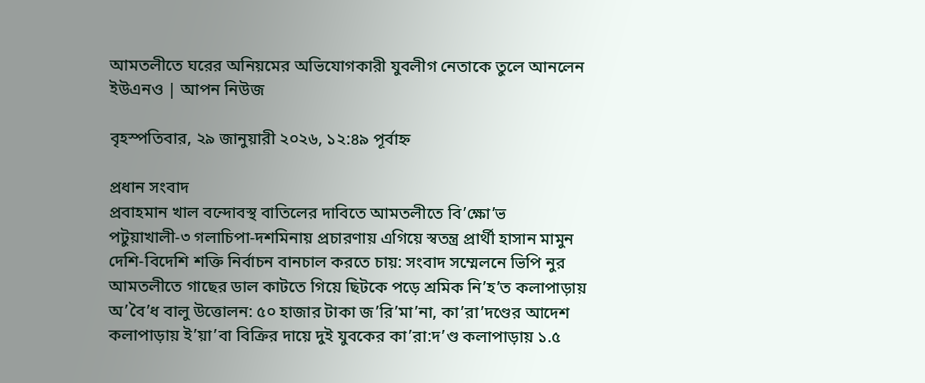আমতলীতে ঘরের অনিয়মের অভিযোগকারী যুবলীগ নেতাকে তুলে আনলেন ইউএনও | আপন নিউজ

বৃহস্পতিবার, ২৯ জানুয়ারী ২০২৬, ১২:৪৯ পূর্বাহ্ন

প্রধান সংবাদ
প্রবাহমান খাল বন্দোবস্থ বাতিলের দাবিতে আমতলীতে বি’ক্ষো’ভ পটুয়াখালী-৩ গলাচিপা-দশমিনায় প্রচারণায় এগিয়ে স্বতন্ত্র প্রার্থী হাসান মামুন দেশি-বিদেশি শক্তি নির্বাচন বানচাল করতে চায়: সংবাদ সম্মেলনে ভিপি নুর আমতলীতে গাছের ডাল কাটতে গিয়ে ছিটকে পড়ে শ্রমিক নি’হ’ত কলাপাড়ায় অ’বৈ’ধ বালু উত্তোলন: ৫০ হাজার টাকা জ’রি’মা’না, কা’রা’দণ্ডের আদেশ কলাপাড়ায় ই’য়া’বা বিক্রির দায়ে দুই যুবকের কা’রা:দ’ণ্ড কলাপাড়ায় ১.৫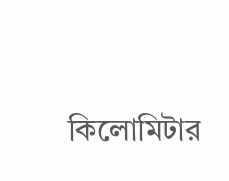কিলোমিটার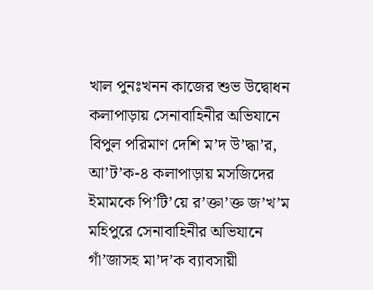খাল পুনঃখনন কাজের শুভ উদ্বোধন কলাপাড়ায় সেনাবাহিনীর অভিযানে বিপুল পরিমাণ দেশি ম’দ উ’দ্ধা’র, আ’ট’ক-৪ কলাপাড়ায় মসজিদের ইমামকে পি’টি’য়ে র’ক্তা’ক্ত জ’খ’ম মহিপুরে সেনাবাহিনীর অভিযানে গাঁ’জাসহ মা’দ’ক ব্যাবসায়ী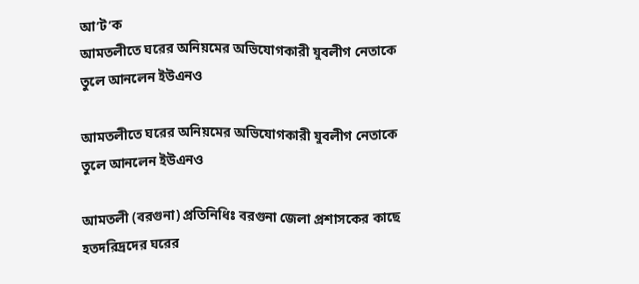আ’ট’ক
আমতলীতে ঘরের অনিয়মের অভিযোগকারী যুবলীগ নেতাকে তুলে আনলেন ইউএনও

আমতলীতে ঘরের অনিয়মের অভিযোগকারী যুবলীগ নেতাকে তুলে আনলেন ইউএনও

আমতলী (বরগুনা) প্রতিনিধিঃ বরগুনা জেলা প্রশাসকের কাছে হতদরিদ্রদের ঘরের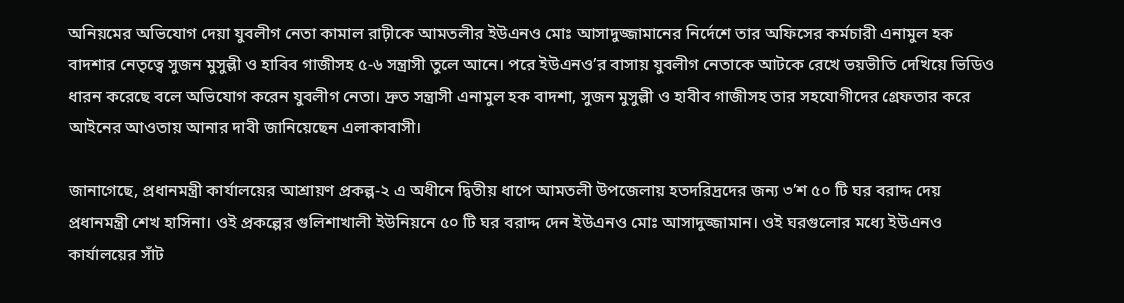অনিয়মের অভিযোগ দেয়া যুবলীগ নেতা কামাল রাঢ়ীকে আমতলীর ইউএনও মোঃ আসাদুজ্জামানের নির্দেশে তার অফিসের কর্মচারী এনামুল হক বাদশার নেতৃত্বে সুজন মুসুল্লী ও হাবিব গাজীসহ ৫-৬ সন্ত্রাসী তুলে আনে। পরে ইউএনও’র বাসায় যুবলীগ নেতাকে আটকে রেখে ভয়ভীতি দেখিয়ে ভিডিও ধারন করেছে বলে অভিযোগ করেন যুবলীগ নেতা। দ্রুত সন্ত্রাসী এনামুল হক বাদশা, সুজন মুসুল্লী ও হাবীব গাজীসহ তার সহযোগীদের গ্রেফতার করে আইনের আওতায় আনার দাবী জানিয়েছেন এলাকাবাসী।

জানাগেছে, প্রধানমন্ত্রী কার্যালয়ের আশ্রায়ণ প্রকল্প-২ এ অধীনে দ্বিতীয় ধাপে আমতলী উপজেলায় হতদরিদ্রদের জন্য ৩’শ ৫০ টি ঘর বরাদ্দ দেয় প্রধানমন্ত্রী শেখ হাসিনা। ওই প্রকল্পের গুলিশাখালী ইউনিয়নে ৫০ টি ঘর বরাদ্দ দেন ইউএনও মোঃ আসাদুজ্জামান। ওই ঘরগুলোর মধ্যে ইউএনও কার্যালয়ের সাঁট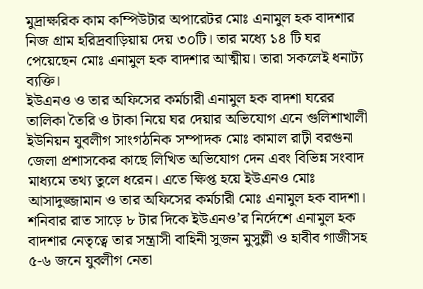মুদ্রাক্ষরিক কাম কম্পিউটার অপারেটর মোঃ এনামুল হক বাদশার নিজ গ্রাম হরিদ্রবাড়িয়ায় দেয় ৩০টি। তার মধ্যে ১৪ টি ঘর পেয়েছেন মোঃ এনামুল হক বাদশার আত্মীয়। তারা সকলেই ধনাট্য ব্যক্তি।
ইউএনও ও তার অফিসের কর্মচারী এনামুল হক বাদশা ঘরের তালিকা তৈরি ও টাকা নিয়ে ঘর দেয়ার অভিযোগ এনে গুলিশাখালী ইউনিয়ন যুবলীগ সাংগঠনিক সম্পাদক মোঃ কামাল রাঢ়ী বরগুনা জেলা প্রশাসকের কাছে লিখিত অভিযোগ দেন এবং বিভিন্ন সংবাদ মাধ্যমে তথ্য তুলে ধরেন। এতে ক্ষিপ্ত হয়ে ইউএনও মোঃ আসাদুজ্জামান ও তার অফিসের কর্মচারী মোঃ এনামুল হক বাদশা। শনিবার রাত সাড়ে ৮ টার দিকে ইউএনও’র নির্দেশে এনামুল হক বাদশার নেতৃত্বে তার সন্ত্রাসী বাহিনী সুজন মুসুল্লী ও হাবীব গাজীসহ ৫-৬ জনে যুবলীগ নেতা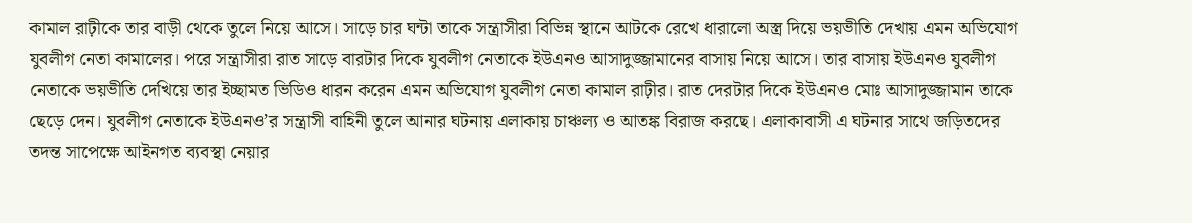কামাল রাঢ়ীকে তার বাড়ী থেকে তুলে নিয়ে আসে। সাড়ে চার ঘন্টা তাকে সন্ত্রাসীরা বিভিন্ন স্থানে আটকে রেখে ধারালো অস্ত্র দিয়ে ভয়ভীতি দেখায় এমন অভিযোগ যুবলীগ নেতা কামালের। পরে সন্ত্রাসীরা রাত সাড়ে বারটার দিকে যুবলীগ নেতাকে ইউএনও আসাদুজ্জামানের বাসায় নিয়ে আসে। তার বাসায় ইউএনও যুবলীগ নেতাকে ভয়ভীতি দেখিয়ে তার ইচ্ছামত ভিডিও ধারন করেন এমন অভিযোগ যুবলীগ নেতা কামাল রাঢ়ীর। রাত দেরটার দিকে ইউএনও মোঃ আসাদুজ্জামান তাকে ছেড়ে দেন। যুবলীগ নেতাকে ইউএনও’র সন্ত্রাসী বাহিনী তুলে আনার ঘটনায় এলাকায় চাঞ্চল্য ও আতঙ্ক বিরাজ করছে। এলাকাবাসী এ ঘটনার সাথে জড়িতদের তদন্ত সাপেক্ষে আইনগত ব্যবস্থা নেয়ার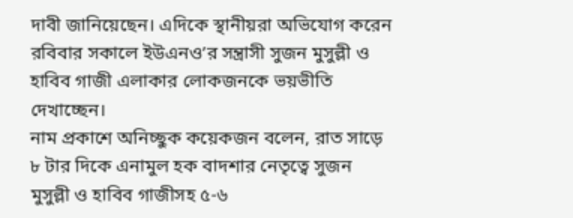দাবী জানিয়েছেন। এদিকে স্থানীয়রা অভিযোগ করেন রবিবার সকালে ইউএনও’র সন্ত্রাসী সুজন মুসুল্লী ও হাবিব গাজী এলাকার লোকজনকে ভয়ভীতি দেখাচ্ছেন।
নাম প্রকাশে অনিচ্ছুক কয়েকজন বলেন, রাত সাড়ে ৮ টার দিকে এনামুল হক বাদশার নেতৃত্বে সুজন মুসুল্লী ও হাবিব গাজীসহ ৫-৬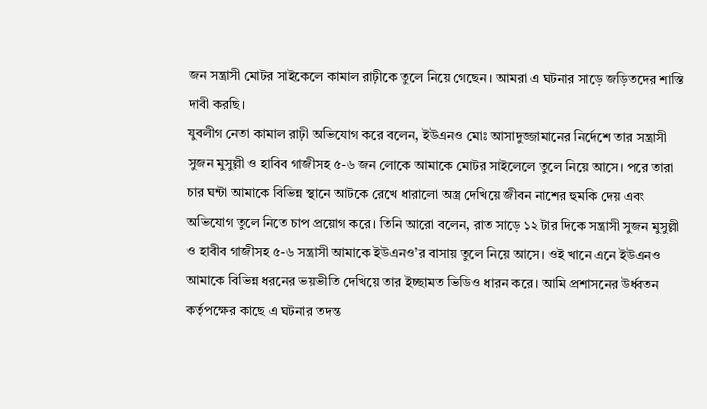জন সন্ত্রাসী মোটর সাইকেলে কামাল রাঢ়ীকে তুলে নিয়ে গেছেন। আমরা এ ঘটনার সাড়ে জড়িতদের শাস্তি দাবী করছি।
যুবলীগ নেতা কামাল রাঢ়ী অভিযোগ করে বলেন, ইউএনও মোঃ আসাদুজ্জামানের নির্দেশে তার সন্ত্রাসী সুজন মুসুল্লী ও হাবিব গাজীসহ ৫-৬ জন লোকে আমাকে মোটর সাইলেলে তুলে নিয়ে আসে। পরে তারা চার ঘন্টা আমাকে বিভিন্ন স্থানে আটকে রেখে ধারালো অস্ত্র দেখিয়ে জীবন নাশের হুমকি দেয় এবং অভিযোগ তুলে নিতে চাপ প্রয়োগ করে। তিনি আরো বলেন, রাত সাড়ে ১২ টার দিকে সন্ত্রাসী সুজন মুসুল্লী ও হাবীব গাজীসহ ৫-৬ সন্ত্রাসী আমাকে ইউএনও’র বাসায় তুলে নিয়ে আসে। ওই খানে এনে ইউএনও আমাকে বিভিন্ন ধরনের ভয়ভীতি দেখিয়ে তার ইচ্ছামত ভিডিও ধারন করে। আমি প্রশাসনের উর্ধ্বতন কর্তৃপক্ষের কাছে এ ঘটনার তদন্ত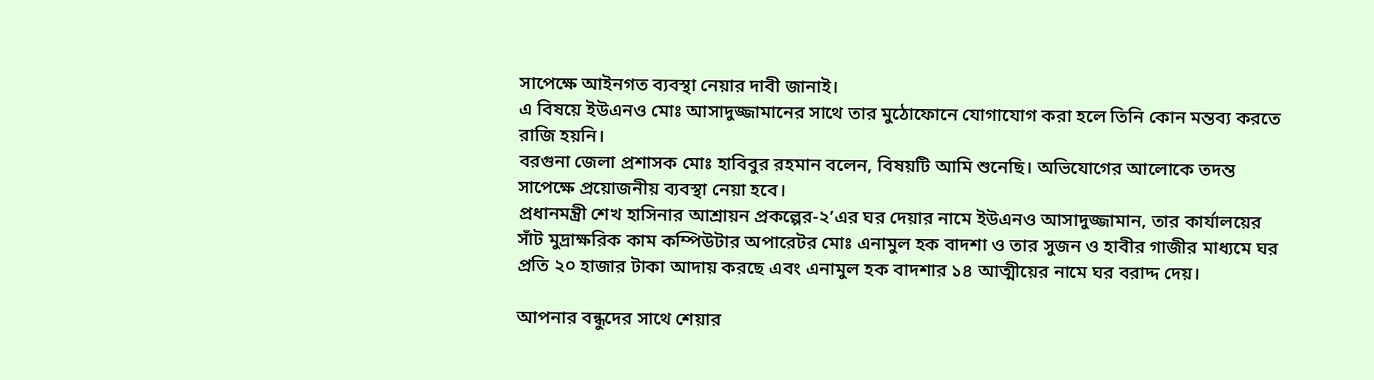সাপেক্ষে আইনগত ব্যবস্থা নেয়ার দাবী জানাই।
এ বিষয়ে ইউএনও মোঃ আসাদুজ্জামানের সাথে তার মুঠোফোনে যোগাযোগ করা হলে তিনি কোন মন্তব্য করতে রাজি হয়নি।
বরগুনা জেলা প্রশাসক মোঃ হাবিবুর রহমান বলেন, বিষয়টি আমি শুনেছি। অভিযোগের আলোকে তদন্ত সাপেক্ষে প্রয়োজনীয় ব্যবস্থা নেয়া হবে।
প্রধানমন্ত্রী শেখ হাসিনার আশ্রায়ন প্রকল্পের-২’এর ঘর দেয়ার নামে ইউএনও আসাদুজ্জামান, তার কার্যালয়ের সাঁট মুদ্রাক্ষরিক কাম কম্পিউটার অপারেটর মোঃ এনামুল হক বাদশা ও তার সুজন ও হাবীর গাজীর মাধ্যমে ঘর প্রতি ২০ হাজার টাকা আদায় করছে এবং এনামুল হক বাদশার ১৪ আত্মীয়ের নামে ঘর বরাদ্দ দেয়।

আপনার বন্ধুদের সাথে শেয়ার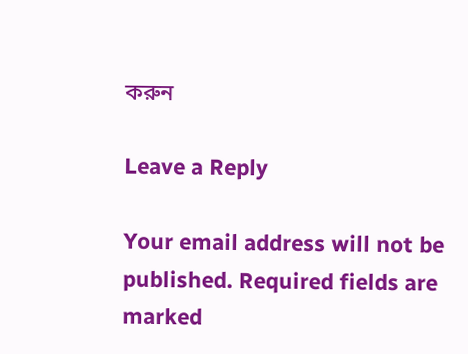করুন

Leave a Reply

Your email address will not be published. Required fields are marked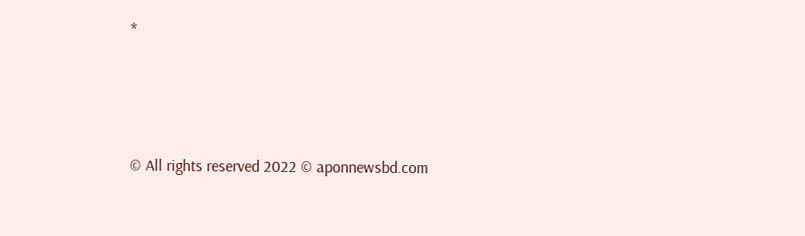*




© All rights reserved 2022 © aponnewsbd.com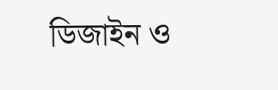ডিজাইন ও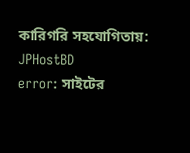কারিগরি সহযোগিতায়: JPHostBD
error: সাইটের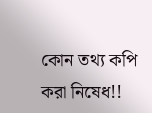কোন তথ্য কপি করা নিষেধ!!